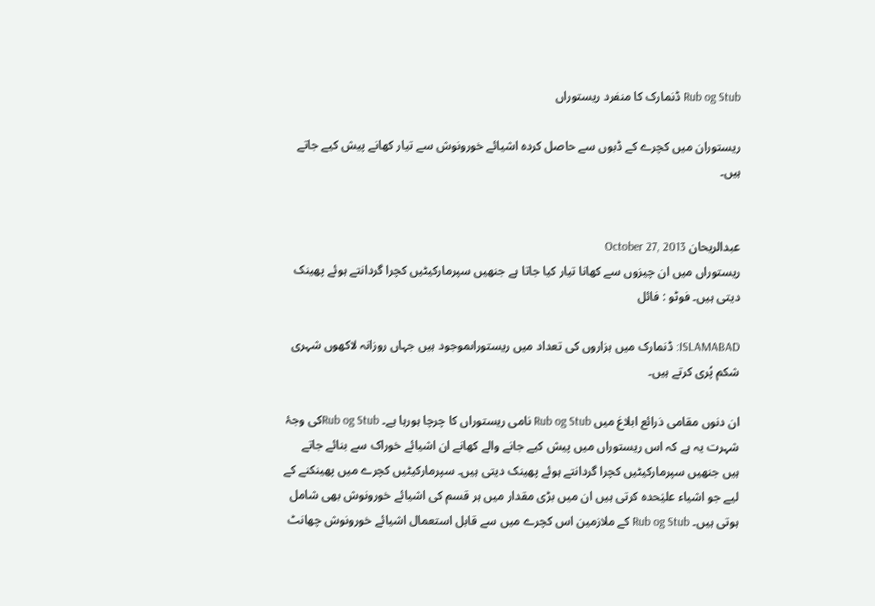Rub og Stub ڈنمارک کا منفرد ریستوراں

ریستوران میں کچرے کے ڈبوں سے حاصل کردہ اشیائے خورونوش سے تیار کھانے پیش کیے جاتے ہیں۔


عبدالریحان October 27, 2013
ریستوراں میں ان چیزوں سے کھانا تیار کیا جاتا ہے جنھیں سپرمارکیٹیں کچرا گردانتے ہوئے پھینک دیتی ہیں۔ فوٹو : فائل

ISLAMABAD: ڈنمارک میں ہزاروں کی تعداد میں ریستوراںموجود ہیں جہاں روزانہ لاکھوں شہری شکم پُری کرتے ہیں۔

ان دنوں مقامی ذرائع ابلاغ میں Rub og Stub نامی ریستوراں کا چرچا ہورہا ہے۔ Rub og Stubکی وجۂ شہرت یہ ہے کہ اس ریستوراں میں پیش کیے جانے والے کھانے ان اشیائے خوراک سے بنائے جاتے ہیں جنھیں سپرمارکیٹیں کچرا گردانتے ہوئے پھینک دیتی ہیں۔ سپرمارکیٹیں کچرے میں پھینکنے کے لیے جو اشیاء علیٰحدہ کرتی ہیں ان میں بڑی مقدار میں ہر قسم کی اشیائے خورونوش بھی شامل ہوتی ہیں۔ Rub og Stub کے ملازمین اس کچرے میں سے قابل استعمال اشیائے خورونوش چھانٹ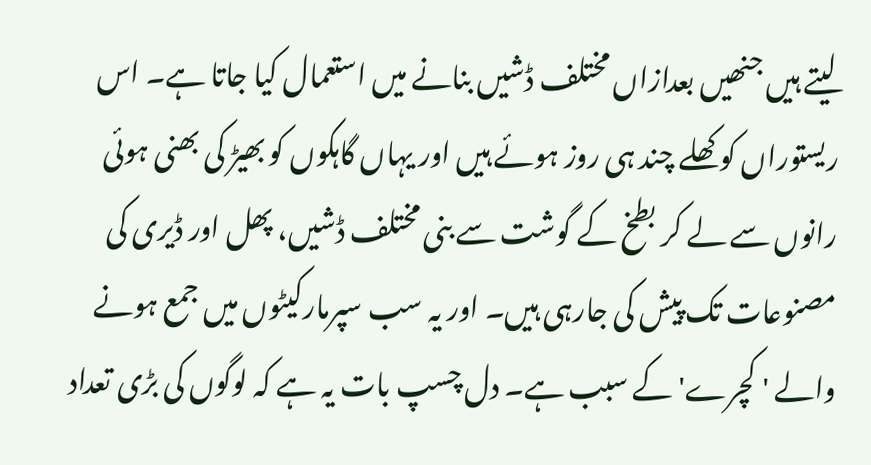لیتے ہیں جنھیں بعدازاں مختلف ڈشیں بنانے میں استعمال کیا جاتا ہے۔ اس ریستوراں کو کھلے چند ہی روز ہوئے ہیں اور یہاں گاہکوں کو بھیڑ کی بھنی ہوئی رانوں سے لے کر بطخ کے گوشت سے بنی مختلف ڈشیں، پھل اور ڈیری کی مصنوعات تک پیش کی جارہی ہیں۔ اور یہ سب سپرمارکیٹوں میں جمع ہونے والے ' کچرے' کے سبب ہے۔ دل چسپ بات یہ ہے کہ لوگوں کی بڑی تعداد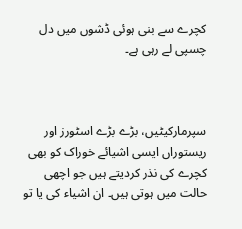کچرے سے بنی ہوئی ڈشوں میں دل چسپی لے رہی ہے۔



سپرمارکیٹیں، بڑے بڑے اسٹورز اور ریستوراں ایسی اشیائے خوراک کو بھی کچرے کی نذر کردیتے ہیں جو اچھی حالت میں ہوتی ہیں۔ ان اشیاء کی یا تو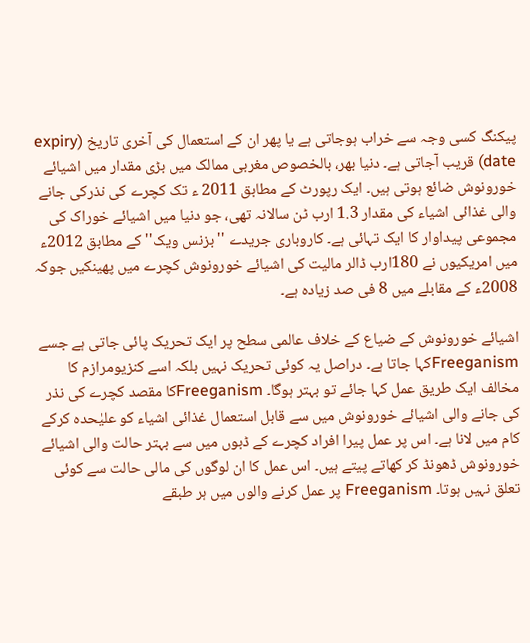پیکنگ کسی وجہ سے خراب ہوجاتی ہے یا پھر ان کے استعمال کی آخری تاریخ (expiry date) قریب آجاتی ہے۔ دنیا بھر، بالخصوص مغربی ممالک میں بڑی مقدار میں اشیائے خورونوش ضائع ہوتی ہیں۔ ایک رپورٹ کے مطابق 2011 ء تک کچرے کی نذرکی جانے والی غذائی اشیاء کی مقدار 1.3 ارب ٹن سالانہ تھی، جو دنیا میں اشیائے خوراک کی مجموعی پیداوار کا ایک تہائی ہے۔ کاروباری جریدے '' بزنس ویک''کے مطابق 2012ء میں امریکیوں نے 180ارب ڈالر مالیت کی اشیائے خورونوش کچرے میں پھینکیں جوکہ 2008ء کے مقابلے میں 8 فی صد زیادہ ہے۔

اشیائے خورونوش کے ضیاع کے خلاف عالمی سطح پر ایک تحریک پائی جاتی ہے جسے Freeganismکہا جاتا ہے۔ دراصل یہ کوئی تحریک نہیں بلکہ اسے کنزیومرازم کا مخالف ایک طریق عمل کہا جائے تو بہتر ہوگا۔ Freeganismکا مقصد کچرے کی نذر کی جانے والی اشیائے خورونوش میں سے قابل استعمال غذائی اشیاء کو علیٰحدہ کرکے کام میں لانا ہے۔ اس پر عمل پیرا افراد کچرے کے ڈبوں میں سے بہتر حالت والی اشیائے خورونوش ڈھونڈ کر کھاتے پیتے ہیں۔ اس عمل کا ان لوگوں کی مالی حالت سے کوئی تعلق نہیں ہوتا۔ Freeganism پر عمل کرنے والوں میں ہر طبقے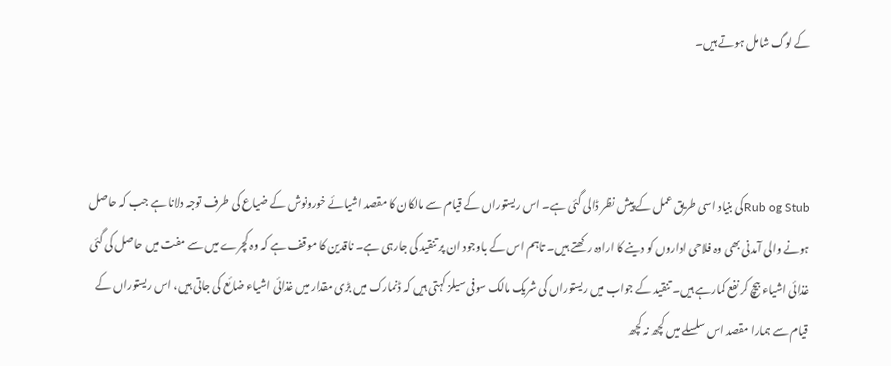کے لوگ شامل ہوتے ہیں۔



Rub og Stubکی بنیاد اسی طریق عمل کے پیش نظر ڈالی گئی ہے۔ اس ریستوراں کے قیام سے مالکان کا مقصد اشیائے خورونوش کے ضیاع کی طرف توجہ دلانا ہے جب کہ حاصل ہونے والی آمدنی بھی وہ فلاحی اداروں کو دینے کا ارادہ رکھتے ہیں۔ تاہم اس کے باوجود ان پر تنقید کی جارہی ہے۔ ناقدین کا موقف ہے کہ وہ کچرے میں سے مفت میں حاصل کی گئی غذائی اشیاء بیچ کر نفع کمارہے ہیں۔ تنقید کے جواب میں ریستوراں کی شریک مالک سوفی سیلز کہتی ہیں کہ ڈنمارک میں بڑی مقدار میں غذائی اشیاء ضائع کی جاتی ہیں، اس ریستوراں کے قیام سے ہمارا مقصد اس سلسلے میں کچھ نہ کچھ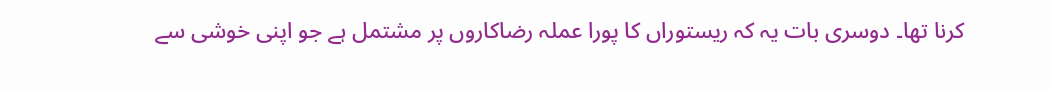کرنا تھا۔ دوسری بات یہ کہ ریستوراں کا پورا عملہ رضاکاروں پر مشتمل ہے جو اپنی خوشی سے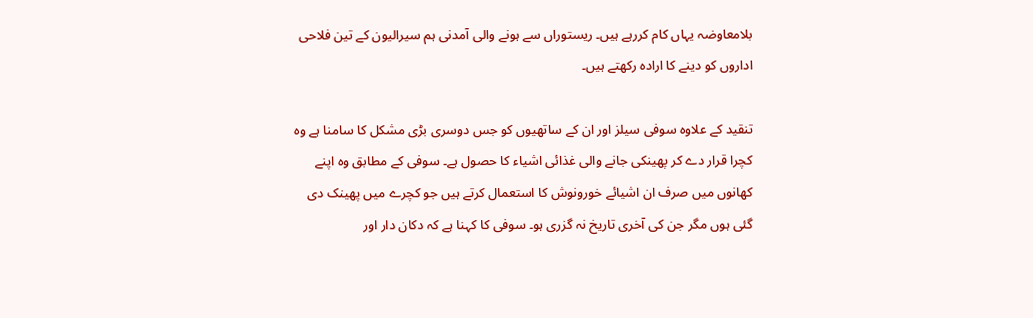بلامعاوضہ یہاں کام کررہے ہیں۔ ریستوراں سے ہونے والی آمدنی ہم سیرالیون کے تین فلاحی اداروں کو دینے کا ارادہ رکھتے ہیں۔

تنقید کے علاوہ سوفی سیلز اور ان کے ساتھیوں کو جس دوسری بڑی مشکل کا سامنا ہے وہ کچرا قرار دے کر پھینکی جانے والی غذائی اشیاء کا حصول ہے۔ سوفی کے مطابق وہ اپنے کھانوں میں صرف ان اشیائے خورونوش کا استعمال کرتے ہیں جو کچرے میں پھینک دی گئی ہوں مگر جن کی آخری تاریخ نہ گزری ہو۔ سوفی کا کہنا ہے کہ دکان دار اور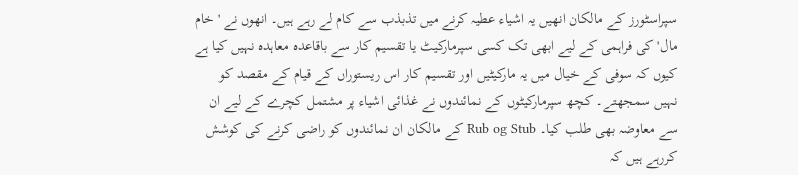سپراسٹورز کے مالکان انھیں یہ اشیاء عطیہ کرنے میں تذبذب سے کام لے رہے ہیں۔ انھوں نے ' خام مال' کی فراہمی کے لیے ابھی تک کسی سپرمارکیٹ یا تقسیم کار سے باقاعدہ معاہدہ نہیں کیا ہے کیوں کہ سوفی کے خیال میں یہ مارکیٹیں اور تقسیم کار اس ریستوراں کے قیام کے مقصد کو نہیں سمجھتے۔ کچھ سپرمارکیٹوں کے نمائندوں نے غذائی اشیاء پر مشتمل کچرے کے لیے ان سے معاوضہ بھی طلب کیا۔ Rub og Stub کے مالکان ان نمائندوں کو راضی کرنے کی کوشش کررہے ہیں کہ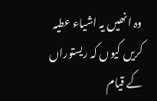وہ انھیں یہ اشیاء عطیہ کریں کیوں کہ ریستوراں کے قیام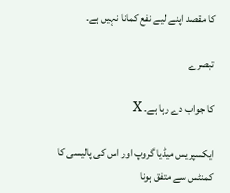کا مقصد اپنے لیے نفع کمانا نہیں ہے۔

تبصرے

کا جواب دے رہا ہے۔ X

ایکسپریس میڈیا گروپ اور اس کی پالیسی کا کمنٹس سے متفق ہونا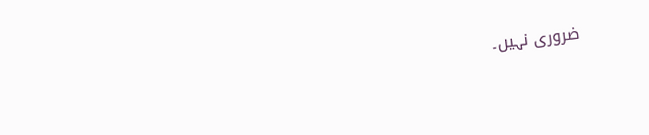ضروری نہیں۔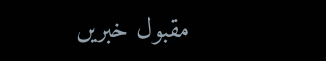مقبول خبریں